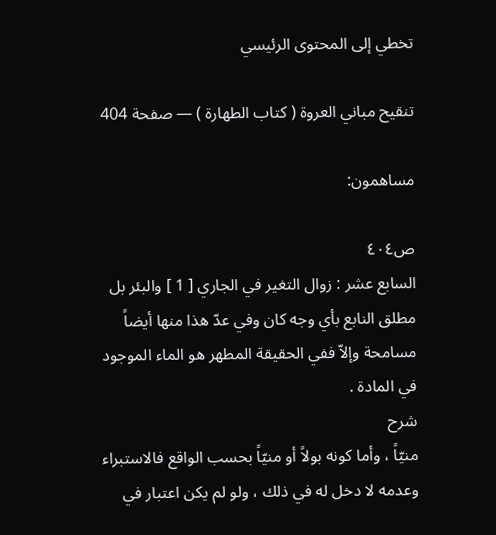تخطي إلى المحتوى الرئيسي

تنقيح مباني العروة ( كتاب الطهارة ) — صفحة 404

مساهمون:

ص٤٠٤
السابع عشر : زوال التغير في الجاري [ 1 ] والبئر بل مطلق النابع بأي وجه كان وفي عدّ هذا منها أيضاً مسامحة وإلاّ ففي الحقيقة المطهر هو الماء الموجود في المادة .
شرح
منيّاً ، وأما كونه بولاً أو منيّاً بحسب الواقع فالاستبراء وعدمه لا دخل له في ذلك ، ولو لم يكن اعتبار في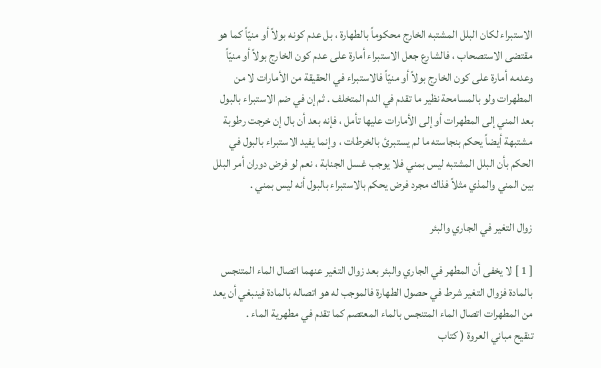الاستبراء لكان البلل المشتبه الخارج محكوماً بالطهارة ، بل عدم كونه بولاً أو منيّاً كما هو مقتضى الاستصحاب ، فالشارع جعل الاستبراء أمارة على عدم كون الخارج بولاً أو منيّاً وعدمه أمارة على كون الخارج بولاً أو منيّاً فالاستبراء في الحقيقة من الأمارات لا من المطهرات ولو بالمسامحة نظير ما تقدم في الدم المتخلف . ثم إن في ضم الاستبراء بالبول بعد المني إلى المطهرات أو إلى الأمارات عليها تأمل ، فإنه بعد أن بال إن خرجت رطوبة مشتبهة أيضاً يحكم بنجاسته ما لم يستبرئ بالخرطات ، وإنما يفيد الاستبراء بالبول في الحكم بأن البلل المشتبه ليس بمني فلا يوجب غسل الجنابة ، نعم لو فرض دوران أمر البلل بين المني والمذي مثلاً فذاك مجرد فرض يحكم بالاستبراء بالبول أنه ليس بمني .

زوال التغير في الجاري والبئر

[ 1 ] لا يخفى أن المطهر في الجاري والبئر بعد زوال التغير عنهما اتصال الماء المتنجس بالمادة فزوال التغير شرط في حصول الطهارة فالموجب له هو اتصاله بالمادة فينبغي أن يعد من المطهرات اتصال الماء المتنجس بالماء المعتصم كما تقدم في مطهرية الماء .
تنقيح مباني العروة ( كتاب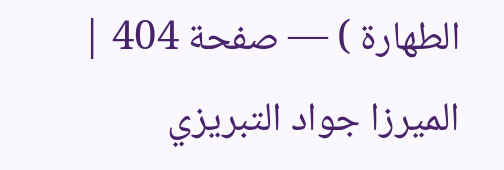الطهارة ) — صفحة 404 | الميرزا جواد التبريزي